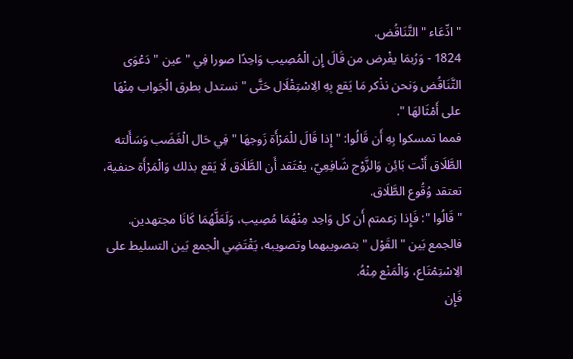" ادِّعَاء " التَّنَاقُض.
1824 - وَرُبمَا يفْرض من قَالَ إِن الْمُصِيب وَاحِدًا صورا فِي " عين " دَعْوَى التَّنَاقُض وَنحن نذْكر مَا يَقع بِهِ الِاسْتِقْلَال حَتَّى " نستدل بطرق الْجَواب مِنْهَا على أَمْثَالهَا ".
فمما تمسكوا بِهِ أَن قَالُوا: " إِذا قَالَ للْمَرْأَة زَوجهَا " فِي حَال الْغَضَب وَسَأَلته الطَّلَاق أَنْت بَائِن وَالزَّوْج شَافِعِيّ، يعْتَقد أَن الطَّلَاق لَا يَقع بذلك وَالْمَرْأَة حنفية، تعتقد وُقُوع الطَّلَاق.
" قَالُوا ": فَإِذا زعمتم أَن كل وَاحِد مِنْهُمَا مُصِيب، وَلَعَلَّهُمَا كَانَا مجتهدين. فالجمع بَين " القَوْل " بتصويبهما وتصويبه، يَقْتَضِي الْجمع بَين التسليط على الِاسْتِمْتَاع، وَالْمَنْع مِنْهُ.
فَإِن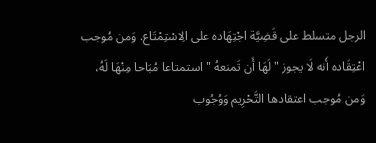الرجل متسلط على قَضِيَّة اجْتِهَاده على الِاسْتِمْتَاع. وَمن مُوجب اعْتِقَاده أَنه لَا يجوز " لَهَا أَن تَمنعهُ " استمتاعا مُبَاحا مِنْهَا لَهُ، وَمن مُوجب اعتقادها التَّحْرِيم وَوُجُوب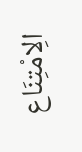الِامْتِنَاع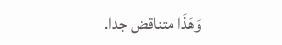وَهَذَا متناقض جدا.